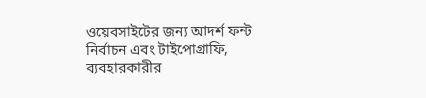ওয়েবসাইটের জন্য আদর্শ ফন্ট নির্বাচন এবং টাইপোগ্রাফি, ব্যবহারকারীর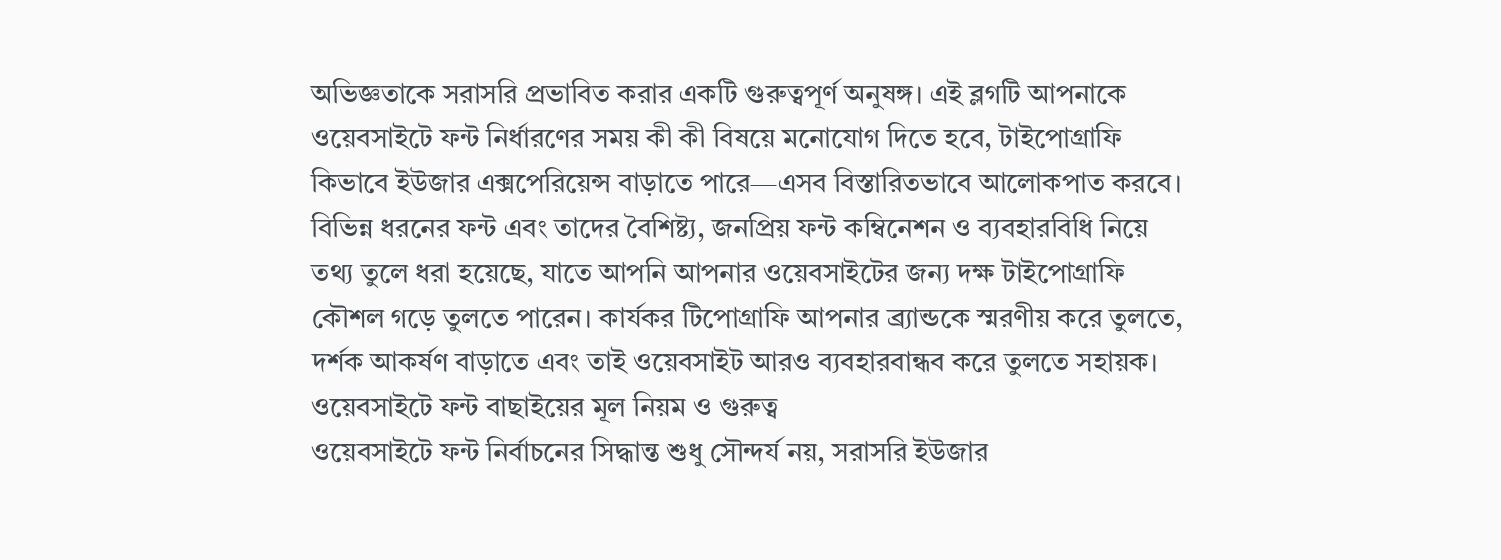অভিজ্ঞতাকে সরাসরি প্রভাবিত করার একটি গুরুত্বপূর্ণ অনুষঙ্গ। এই ব্লগটি আপনাকে ওয়েবসাইটে ফন্ট নির্ধারণের সময় কী কী বিষয়ে মনোযোগ দিতে হবে, টাইপোগ্রাফি কিভাবে ইউজার এক্সপেরিয়েন্স বাড়াতে পারে—এসব বিস্তারিতভাবে আলোকপাত করবে। বিভিন্ন ধরনের ফন্ট এবং তাদের বৈশিষ্ট্য, জনপ্রিয় ফন্ট কম্বিনেশন ও ব্যবহারবিধি নিয়ে তথ্য তুলে ধরা হয়েছে, যাতে আপনি আপনার ওয়েবসাইটের জন্য দক্ষ টাইপোগ্রাফি কৌশল গড়ে তুলতে পারেন। কার্যকর টিপোগ্রাফি আপনার ব্র্যান্ডকে স্মরণীয় করে তুলতে, দর্শক আকর্ষণ বাড়াতে এবং তাই ওয়েবসাইট আরও ব্যবহারবান্ধব করে তুলতে সহায়ক।
ওয়েবসাইটে ফন্ট বাছাইয়ের মূল নিয়ম ও গুরুত্ব
ওয়েবসাইটে ফন্ট নির্বাচনের সিদ্ধান্ত শুধু সৌন্দর্য নয়, সরাসরি ইউজার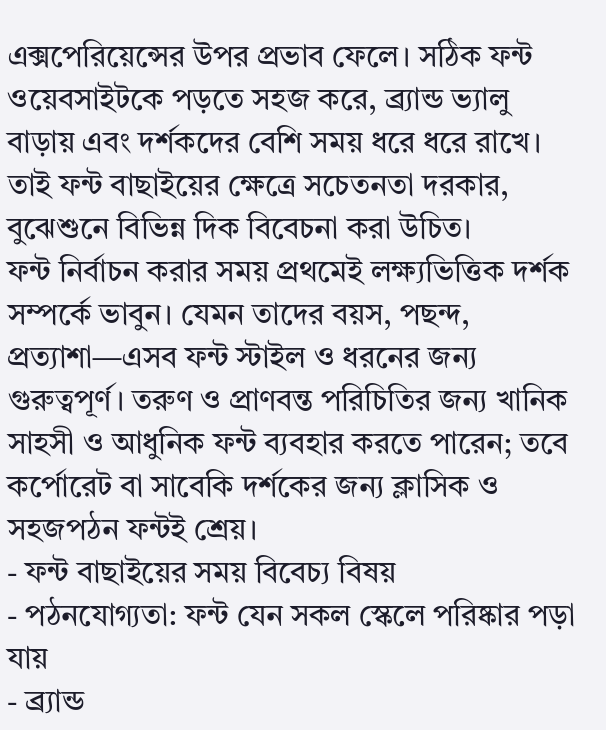এক্সপেরিয়েন্সের উপর প্রভাব ফেলে। সঠিক ফন্ট ওয়েবসাইটকে পড়তে সহজ করে, ব্র্যান্ড ভ্যালু বাড়ায় এবং দর্শকদের বেশি সময় ধরে ধরে রাখে। তাই ফন্ট বাছাইয়ের ক্ষেত্রে সচেতনতা দরকার, বুঝেশুনে বিভিন্ন দিক বিবেচনা করা উচিত।
ফন্ট নির্বাচন করার সময় প্রথমেই লক্ষ্যভিত্তিক দর্শক সম্পর্কে ভাবুন। যেমন তাদের বয়স, পছন্দ, প্রত্যাশা—এসব ফন্ট স্টাইল ও ধরনের জন্য গুরুত্বপূর্ণ। তরুণ ও প্রাণবন্ত পরিচিতির জন্য খানিক সাহসী ও আধুনিক ফন্ট ব্যবহার করতে পারেন; তবে কর্পোরেট বা সাবেকি দর্শকের জন্য ক্লাসিক ও সহজপঠন ফন্টই শ্রেয়।
- ফন্ট বাছাইয়ের সময় বিবেচ্য বিষয়
- পঠনযোগ্যতা: ফন্ট যেন সকল স্কেলে পরিষ্কার পড়া যায়
- ব্র্যান্ড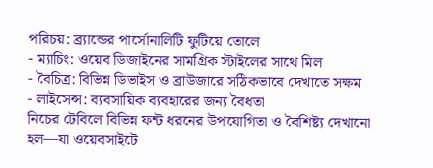পরিচয়: ব্র্যান্ডের পার্সোনালিটি ফুটিয়ে তোলে
- ম্যাচিং: ওয়েব ডিজাইনের সামগ্রিক স্টাইলের সাথে মিল
- বৈচিত্র: বিভিন্ন ডিভাইস ও ব্রাউজারে সঠিকভাবে দেখাতে সক্ষম
- লাইসেন্স: ব্যবসায়িক ব্যবহারের জন্য বৈধতা
নিচের টেবিলে বিভিন্ন ফন্ট ধরনের উপযোগিতা ও বৈশিষ্ট্য দেখানো হল—যা ওয়েবসাইটে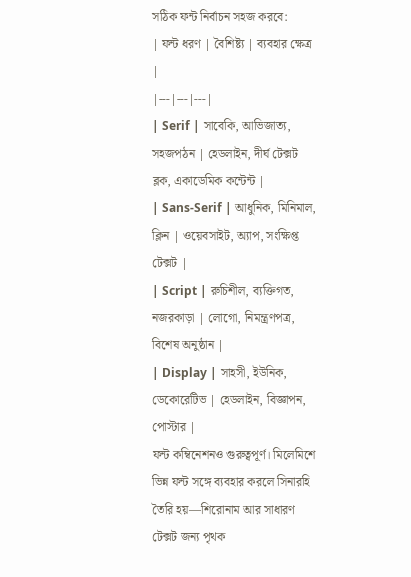সঠিক ফন্ট নির্বাচন সহজ করবে:
| ফন্ট ধরণ | বৈশিষ্ট্য | ব্যবহার ক্ষেত্র |
|---|---|---|
| Serif | সাবেকি, আভিজাত্য, সহজপঠন | হেডলাইন, দীর্ঘ টেক্সট ব্লক, একাডেমিক কন্টেন্ট |
| Sans-Serif | আধুনিক, মিনিমাল, ক্লিন | ওয়েবসাইট, অ্যাপ, সংক্ষিপ্ত টেক্সট |
| Script | রুচিশীল, ব্যক্তিগত, নজরকাড়া | লোগো, নিমন্ত্রণপত্র, বিশেষ অনুষ্ঠান |
| Display | সাহসী, ইউনিক, ডেকোরেটিভ | হেডলাইন, বিজ্ঞাপন, পোস্টার |
ফন্ট কম্বিনেশনও গুরুত্বপূর্ণ। মিলেমিশে ভিন্ন ফন্ট সঙ্গে ব্যবহার করলে সিনারহি তৈরি হয়—শিরোনাম আর সাধারণ টেক্সট জন্য পৃথক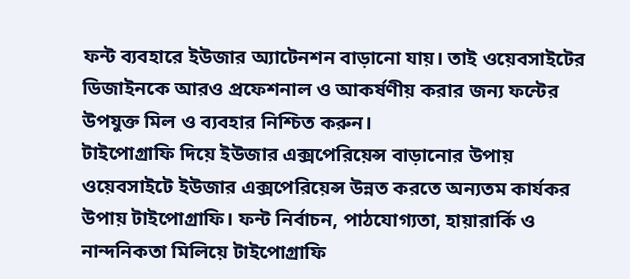ফন্ট ব্যবহারে ইউজার অ্যাটেনশন বাড়ানো যায়। তাই ওয়েবসাইটের ডিজাইনকে আরও প্রফেশনাল ও আকর্ষণীয় করার জন্য ফন্টের উপযুক্ত মিল ও ব্যবহার নিশ্চিত করুন।
টাইপোগ্রাফি দিয়ে ইউজার এক্সপেরিয়েন্স বাড়ানোর উপায়
ওয়েবসাইটে ইউজার এক্সপেরিয়েন্স উন্নত করতে অন্যতম কার্যকর উপায় টাইপোগ্রাফি। ফন্ট নির্বাচন, পাঠযোগ্যতা, হায়ারার্কি ও নান্দনিকতা মিলিয়ে টাইপোগ্রাফি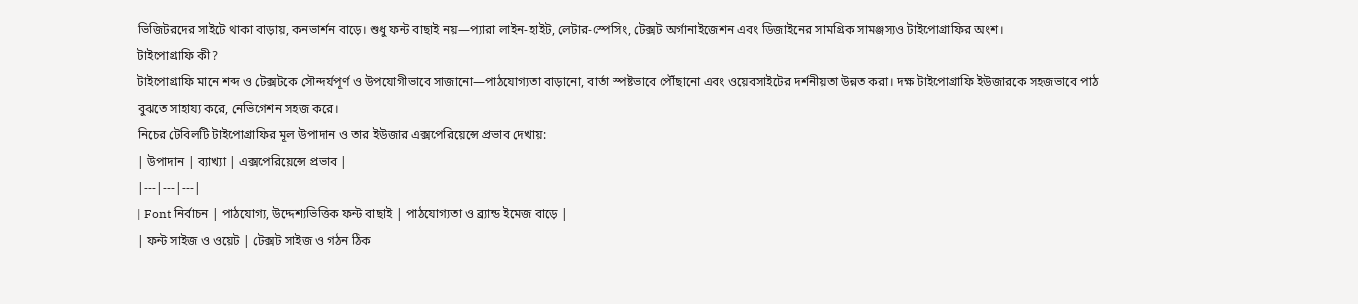ভিজিটরদের সাইটে থাকা বাড়ায়, কনভার্শন বাড়ে। শুধু ফন্ট বাছাই নয়—প্যারা লাইন-হাইট, লেটার-স্পেসিং, টেক্সট অর্গানাইজেশন এবং ডিজাইনের সামগ্রিক সামঞ্জস্যও টাইপোগ্রাফির অংশ।
টাইপোগ্রাফি কী?
টাইপোগ্রাফি মানে শব্দ ও টেক্সটকে সৌন্দর্যপূর্ণ ও উপযোগীভাবে সাজানো—পাঠযোগ্যতা বাড়ানো, বার্তা স্পষ্টভাবে পৌঁছানো এবং ওয়েবসাইটের দর্শনীয়তা উন্নত করা। দক্ষ টাইপোগ্রাফি ইউজারকে সহজভাবে পাঠ বুঝতে সাহায্য করে, নেভিগেশন সহজ করে।
নিচের টেবিলটি টাইপোগ্রাফির মূল উপাদান ও তার ইউজার এক্সপেরিয়েন্সে প্রভাব দেখায়:
| উপাদান | ব্যাখ্যা | এক্সপেরিয়েন্সে প্রভাব |
|---|---|---|
| Font নির্বাচন | পাঠযোগ্য, উদ্দেশ্যভিত্তিক ফন্ট বাছাই | পাঠযোগ্যতা ও ব্র্যান্ড ইমেজ বাড়ে |
| ফন্ট সাইজ ও ওয়েট | টেক্সট সাইজ ও গঠন ঠিক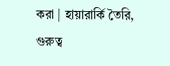করা | হায়ারার্কি তৈরি, গুরুত্ব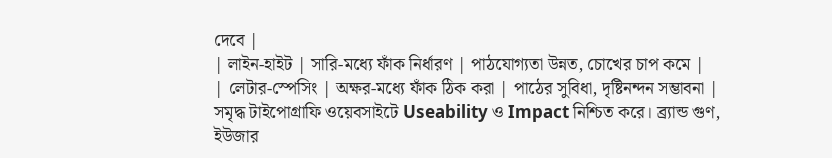দেবে |
| লাইন-হাইট | সারি-মধ্যে ফাঁক নির্ধারণ | পাঠযোগ্যতা উন্নত, চোখের চাপ কমে |
| লেটার-স্পেসিং | অক্ষর-মধ্যে ফাঁক ঠিক করা | পাঠের সুবিধা, দৃষ্টিনন্দন সম্ভাবনা |
সমৃদ্ধ টাইপোগ্রাফি ওয়েবসাইটে Useability ও Impact নিশ্চিত করে। ব্র্যান্ড গুণ, ইউজার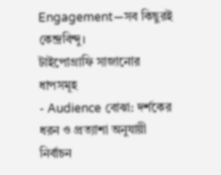Engagement—সব কিছুরই কেন্দ্রবিন্দু।
টাইপোগ্রাফি সাজানোর ধাপসমূহ
- Audience বোঝা: দর্শকের ধরন ও প্রত্যাশা অনুযায়ী নির্বাচন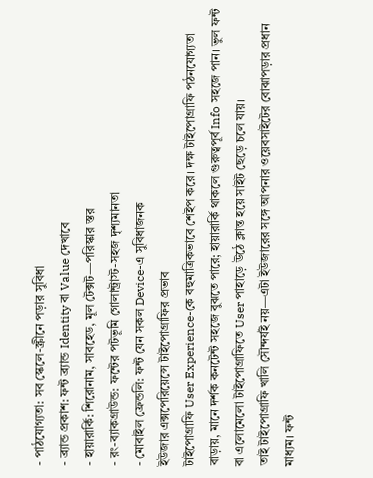- পাঠযোগ্যতা: সব স্কেলে-স্ক্রীনে পড়ার সুবিধা
- ব্র্যান্ড প্রকাশ: ফন্ট ব্র্যান্ড Identity বা Value দেখাবে
- হায়ারার্কি: শিরোনাম, সাবহেড, মূল টেক্সট—পরিস্কার স্তর
- রং-ব্যাকগ্রাউন্ড: ফন্টের পটভূমি গোলান্ট্রাস্ট-সহজ দৃশ্যমানতা
- মোবাইল ফ্রেন্ডলি: ফন্ট যেন সকল Device-এ সুবিধাজনক
ইউজার এক্সপেরিয়েন্সে টাইপোগ্রাফির প্রভাব
টাইপোগ্রাফি User Experience-কে বহুমাত্রিকভাবে শেইপ করে। দক্ষ টাইপোগ্রাফি পঠনযোগ্যতা বাড়ায়, মানে দর্শক কনটেন্ট সহজে বুঝতে পারে; হায়ারার্কি থাকলে গুরুত্বপূর্ব Info সহজে পান। ভুল ফন্ট বা এলোমেলো টাইপোগ্রাফিতে User পাহাড়ে উঠে ক্লান্ত হয়ে সাইট ছেড়ে চলে যায়।
তাই টাইপোগ্রাফি খালি সৌন্দর্যই নয়—এটা ইউজারের সঙ্গে আপনার ওয়েবসাইটের বোঝাপড়ার প্রধান মাধ্যম। ফন্ট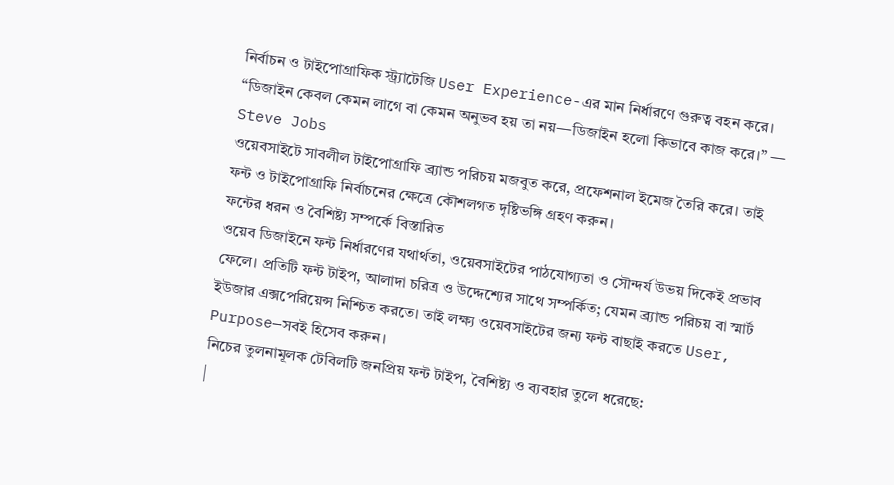নির্বাচন ও টাইপোগ্রাফিক স্ট্র্যাটেজি User Experience-এর মান নির্ধারণে গুরুত্ব বহন করে।
“ডিজাইন কেবল কেমন লাগে বা কেমন অনুভব হয় তা নয়—ডিজাইন হলো কিভাবে কাজ করে।” — Steve Jobs
ওয়েবসাইটে সাবলীল টাইপোগ্রাফি ব্র্যান্ড পরিচয় মজবুত করে, প্রফেশনাল ইমেজ তৈরি করে। তাই ফন্ট ও টাইপোগ্রাফি নির্বাচনের ক্ষেত্রে কৌশলগত দৃষ্টিভঙ্গি গ্রহণ করুন।
ফন্টের ধরন ও বৈশিষ্ট্য সম্পর্কে বিস্তারিত
ওয়েব ডিজাইনে ফন্ট নির্ধারণের যথার্থতা, ওয়েবসাইটের পাঠযোগ্যতা ও সৌন্দর্য উভয় দিকেই প্রভাব ফেলে। প্রতিটি ফন্ট টাইপ, আলাদা চরিত্র ও উদ্দেশ্যের সাথে সম্পর্কিত; যেমন ব্র্যান্ড পরিচয় বা স্মার্ট ইউজার এক্সপেরিয়েন্স নিশ্চিত করতে। তাই লক্ষ্য ওয়েবসাইটের জন্য ফন্ট বাছাই করতে User, Purpose—সবই হিসেব করুন।
নিচের তুলনামূলক টেবিলটি জনপ্রিয় ফন্ট টাইপ, বৈশিষ্ট্য ও ব্যবহার তুলে ধরেছে:
|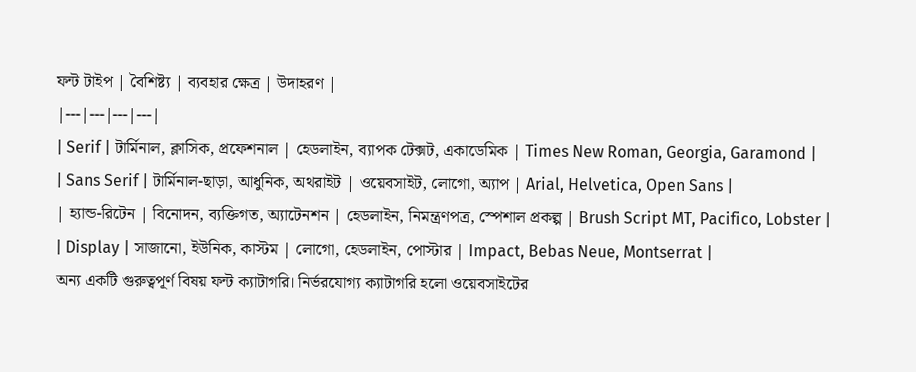ফন্ট টাইপ | বৈশিষ্ট্য | ব্যবহার ক্ষেত্র | উদাহরণ |
|---|---|---|---|
| Serif | টার্মিনাল, ক্লাসিক, প্রফেশনাল | হেডলাইন, ব্যাপক টেক্সট, একাডেমিক | Times New Roman, Georgia, Garamond |
| Sans Serif | টার্মিনাল-ছাড়া, আধুনিক, অথরাইট | ওয়েবসাইট, লোগো, অ্যাপ | Arial, Helvetica, Open Sans |
| হ্যান্ড-রিটেন | বিনোদন, ব্যক্তিগত, অ্যাটেনশন | হেডলাইন, নিমন্ত্রণপত্র, স্পেশাল প্রকল্প | Brush Script MT, Pacifico, Lobster |
| Display | সাজানো, ইউনিক, কাস্টম | লোগো, হেডলাইন, পোস্টার | Impact, Bebas Neue, Montserrat |
অন্য একটি গুরুত্বপূর্ণ বিষয় ফন্ট ক্যাটাগরি। নির্ভরযোগ্য ক্যাটাগরি হলো ওয়েবসাইটের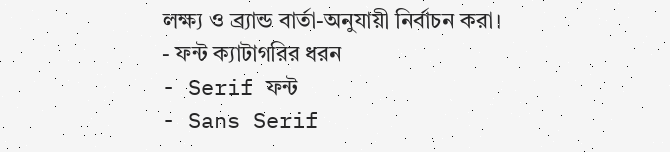লক্ষ্য ও ব্র্যান্ড বার্তা-অনুযায়ী নির্বাচন করা।
- ফন্ট ক্যাটাগরির ধরন
- Serif ফন্ট
- Sans Serif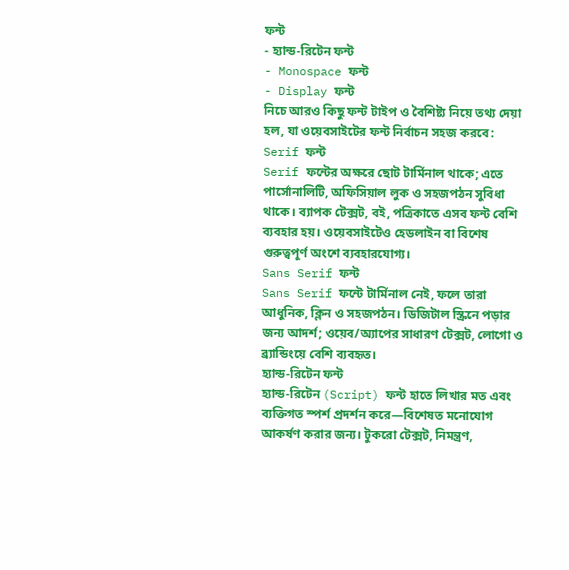ফন্ট
- হ্যান্ড-রিটেন ফন্ট
- Monospace ফন্ট
- Display ফন্ট
নিচে আরও কিছু ফন্ট টাইপ ও বৈশিষ্ট্য নিয়ে তথ্য দেয়া হল, যা ওয়েবসাইটের ফন্ট নির্বাচন সহজ করবে:
Serif ফন্ট
Serif ফন্টের অক্ষরে ছোট টার্মিনাল থাকে; এতে পার্সোনালিটি, অফিসিয়াল লুক ও সহজপঠন সুবিধা থাকে। ব্যাপক টেক্সট, বই, পত্রিকাতে এসব ফন্ট বেশি ব্যবহার হয়। ওয়েবসাইটেও হেডলাইন বা বিশেষ গুরুত্বপূর্ণ অংশে ব্যবহারযোগ্য।
Sans Serif ফন্ট
Sans Serif ফন্টে টার্মিনাল নেই, ফলে তারা আধুনিক, ক্লিন ও সহজপঠন। ডিজিটাল স্ক্রিনে পড়ার জন্য আদর্শ; ওয়েব/অ্যাপের সাধারণ টেক্সট, লোগো ও ব্র্যান্ডিংয়ে বেশি ব্যবহৃত।
হ্যান্ড-রিটেন ফন্ট
হ্যান্ড-রিটেন (Script) ফন্ট হাতে লিখার মত এবং ব্যক্তিগত স্পর্শ প্রদর্শন করে—বিশেষত মনোযোগ আকর্ষণ করার জন্য। টুকরো টেক্সট, নিমন্ত্রণ,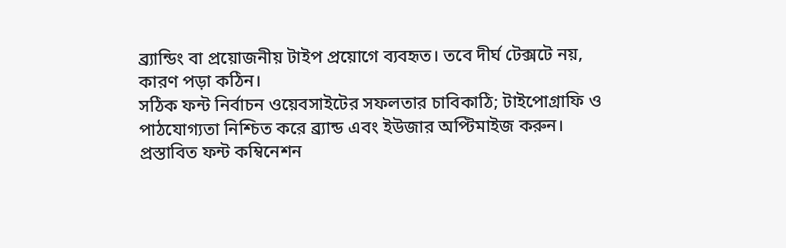ব্র্যান্ডিং বা প্রয়োজনীয় টাইপ প্রয়োগে ব্যবহৃত। তবে দীর্ঘ টেক্সটে নয়, কারণ পড়া কঠিন।
সঠিক ফন্ট নির্বাচন ওয়েবসাইটের সফলতার চাবিকাঠি; টাইপোগ্রাফি ও পাঠযোগ্যতা নিশ্চিত করে ব্র্যান্ড এবং ইউজার অপ্টিমাইজ করুন।
প্রস্তাবিত ফন্ট কম্বিনেশন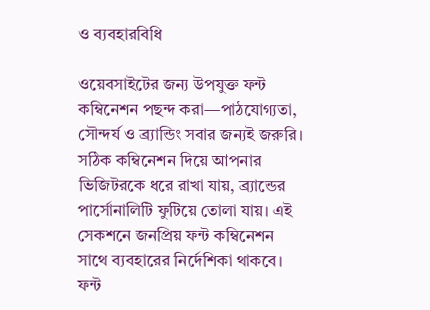ও ব্যবহারবিধি

ওয়েবসাইটের জন্য উপযুক্ত ফন্ট কম্বিনেশন পছন্দ করা—পাঠযোগ্যতা, সৌন্দর্য ও ব্র্যান্ডিং সবার জন্যই জরুরি। সঠিক কম্বিনেশন দিয়ে আপনার ভিজিটরকে ধরে রাখা যায়, ব্র্যান্ডের পার্সোনালিটি ফুটিয়ে তোলা যায়। এই সেকশনে জনপ্রিয় ফন্ট কম্বিনেশন সাথে ব্যবহারের নির্দেশিকা থাকবে। ফন্ট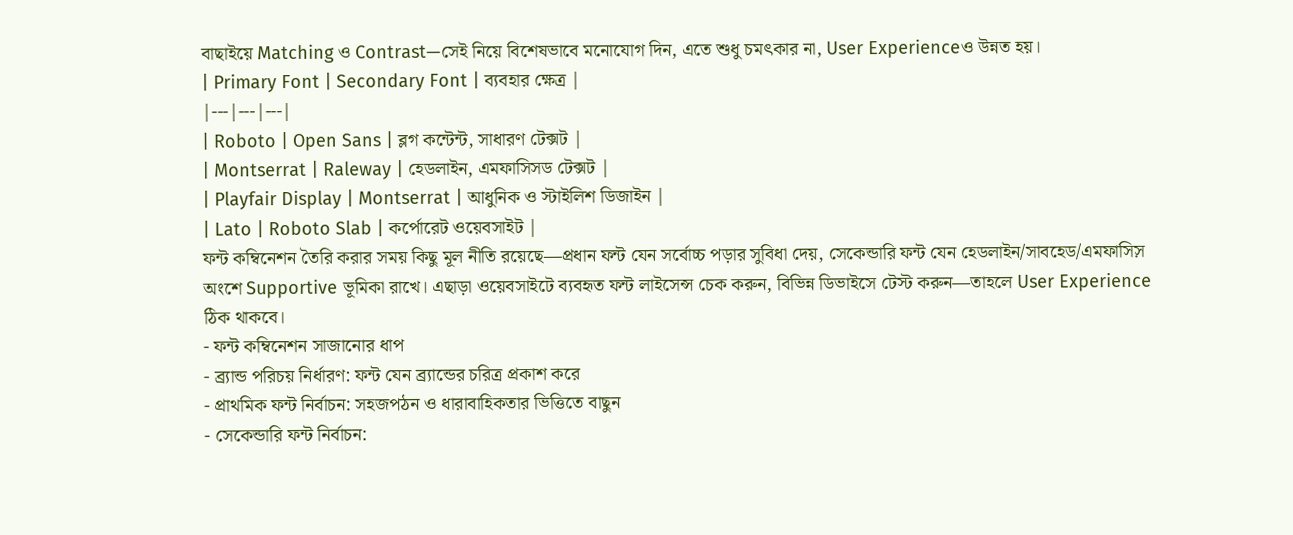বাছাইয়ে Matching ও Contrast—সেই নিয়ে বিশেষভাবে মনোযোগ দিন, এতে শুধু চমৎকার না, User Experienceও উন্নত হয়।
| Primary Font | Secondary Font | ব্যবহার ক্ষেত্র |
|---|---|---|
| Roboto | Open Sans | ব্লগ কন্টেন্ট, সাধারণ টেক্সট |
| Montserrat | Raleway | হেডলাইন, এমফাসিসড টেক্সট |
| Playfair Display | Montserrat | আধুনিক ও স্টাইলিশ ডিজাইন |
| Lato | Roboto Slab | কর্পোরেট ওয়েবসাইট |
ফন্ট কম্বিনেশন তৈরি করার সময় কিছু মূল নীতি রয়েছে—প্রধান ফন্ট যেন সর্বোচ্চ পড়ার সুবিধা দেয়, সেকেন্ডারি ফন্ট যেন হেডলাইন/সাবহেড/এমফাসিস় অংশে Supportive ভূমিকা রাখে। এছাড়া ওয়েবসাইটে ব্যবহৃত ফন্ট লাইসেন্স চেক করুন, বিভিন্ন ডিভাইসে টেস্ট করুন—তাহলে User Experience ঠিক থাকবে।
- ফন্ট কম্বিনেশন সাজানোর ধাপ
- ব্র্যান্ড পরিচয় নির্ধারণ: ফন্ট যেন ব্র্যান্ডের চরিত্র প্রকাশ করে
- প্রাথমিক ফন্ট নির্বাচন: সহজপঠন ও ধারাবাহিকতার ভিত্তিতে বাছুন
- সেকেন্ডারি ফন্ট নির্বাচন: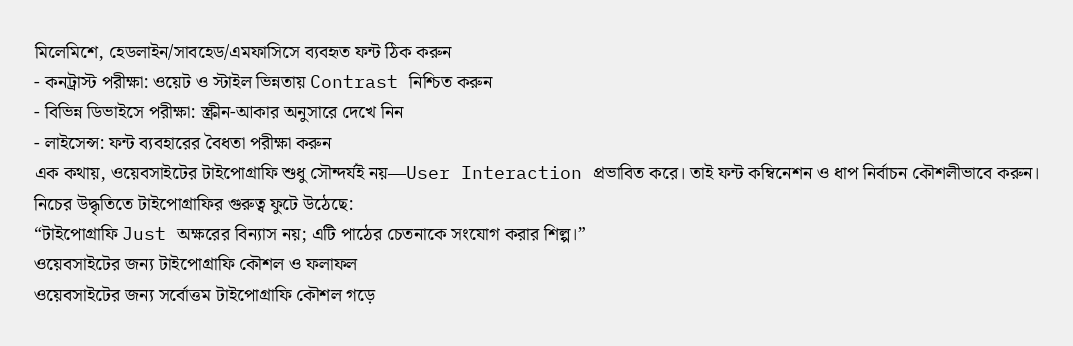মিলেমিশে, হেডলাইন/সাবহেড/এমফাসিসে ব্যবহৃত ফন্ট ঠিক করুন
- কনট্রাস্ট পরীক্ষা: ওয়েট ও স্টাইল ভিন্নতায় Contrast নিশ্চিত করুন
- বিভিন্ন ডিভাইসে পরীক্ষা: স্ক্রীন-আকার অনুসারে দেখে নিন
- লাইসেন্স: ফন্ট ব্যবহারের বৈধতা পরীক্ষা করুন
এক কথায়, ওয়েবসাইটের টাইপোগ্রাফি শুধু সৌন্দর্যই নয়—User Interaction প্রভাবিত করে। তাই ফন্ট কম্বিনেশন ও ধাপ নির্বাচন কৌশলীভাবে করুন। নিচের উদ্ধৃতিতে টাইপোগ্রাফির গুরুত্ব ফুটে উঠেছে:
“টাইপোগ্রাফি Just অক্ষরের বিন্যাস নয়; এটি পাঠের চেতনাকে সংযোগ করার শিল্প।”
ওয়েবসাইটের জন্য টাইপোগ্রাফি কৌশল ও ফলাফল
ওয়েবসাইটের জন্য সর্বোত্তম টাইপোগ্রাফি কৌশল গড়ে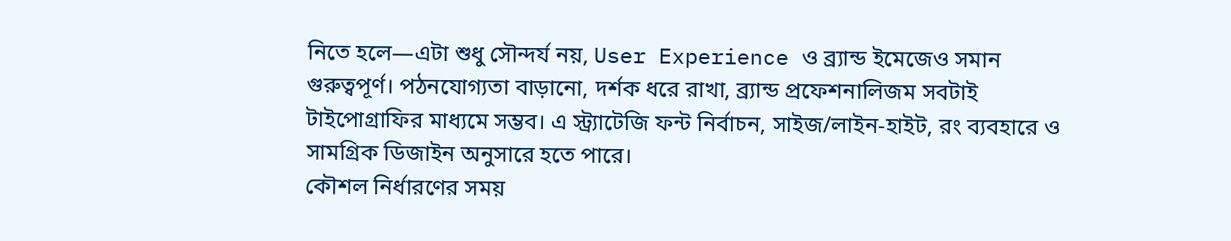নিতে হলে—এটা শুধু সৌন্দর্য নয়, User Experience ও ব্র্যান্ড ইমেজেও সমান গুরুত্বপূর্ণ। পঠনযোগ্যতা বাড়ানো, দর্শক ধরে রাখা, ব্র্যান্ড প্রফেশনালিজম সবটাই টাইপোগ্রাফির মাধ্যমে সম্ভব। এ স্ট্র্যাটেজি ফন্ট নির্বাচন, সাইজ/লাইন-হাইট, রং ব্যবহারে ও সামগ্রিক ডিজাইন অনুসারে হতে পারে।
কৌশল নির্ধারণের সময়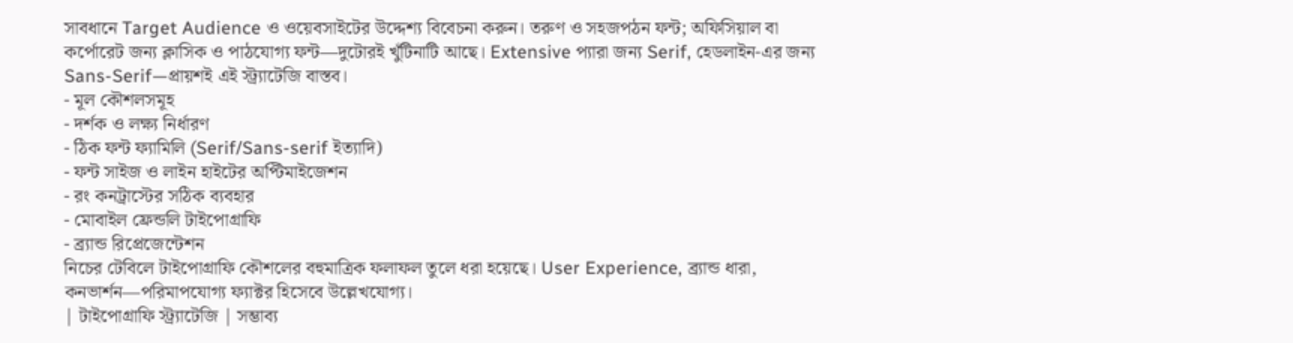সাবধানে Target Audience ও ওয়েবসাইটের উদ্দেশ্য বিবেচনা করুন। তরুণ ও সহজপঠন ফন্ট; অফিসিয়াল বা কর্পোরেট জন্য ক্লাসিক ও পাঠযোগ্য ফন্ট—দুটোরই খুঁটিনাটি আছে। Extensive প্যারা জন্য Serif, হেডলাইন-এর জন্য Sans-Serif—প্রায়শই এই স্ট্র্যাটেজি বাস্তব।
- মূল কৌশলসমূহ
- দর্শক ও লক্ষ্য নির্ধারণ
- ঠিক ফন্ট ফ্যামিলি (Serif/Sans-serif ইত্যাদি)
- ফন্ট সাইজ ও লাইন হাইটের অপ্টিমাইজেশন
- রং কনট্রাস্টের সঠিক ব্যবহার
- মোবাইল ফ্রেন্ডলি টাইপোগ্রাফি
- ব্র্যান্ড রিপ্রেজেন্টেশন
নিচের টেবিলে টাইপোগ্রাফি কৌশলের বহুমাত্রিক ফলাফল তুলে ধরা হয়েছে। User Experience, ব্র্যান্ড ধারা, কনভার্শন—পরিমাপযোগ্য ফ্যাক্টর হিসেবে উল্লেখযোগ্য।
| টাইপোগ্রাফি স্ট্র্যাটেজি | সম্ভাব্য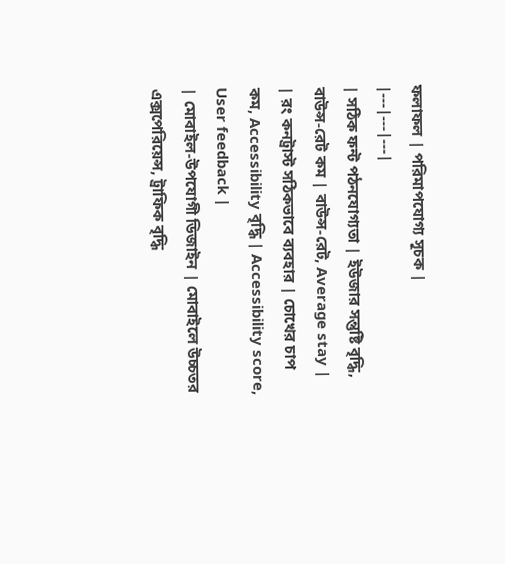ফলাফল | পরিমাপযোগ্য সূচক |
|---|---|---|
| সঠিক ফন্ট পঠনযোগ্যতা | ইউজার সন্তুষ্টি বৃদ্ধি, বাউন্স-রেট কম | বাউন্স-রেট, Average stay |
| রং কনট্রাস্ট সঠিকভাবে ব্যবহার | চোখের চাপ কম, Accessibility বৃদ্ধি | Accessibility score, User feedback |
| মোবাইল-উপযোগী ডিজাইন | মোবাইলে উচ্চতর এক্সপেরিয়েন্স, ট্রাফিক বৃদ্ধি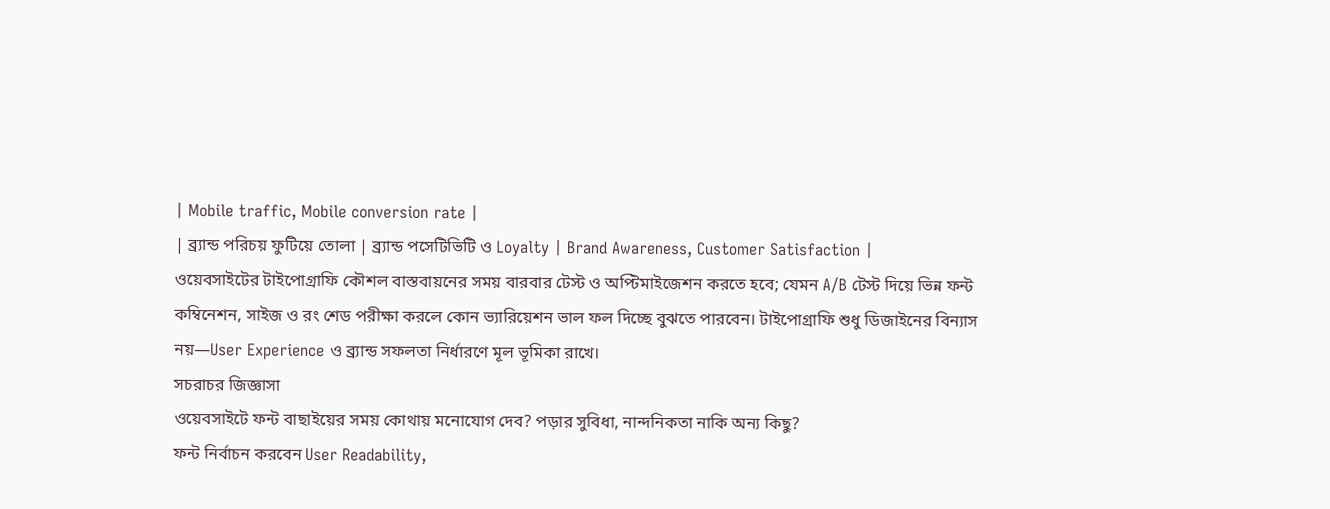| Mobile traffic, Mobile conversion rate |
| ব্র্যান্ড পরিচয় ফুটিয়ে তোলা | ব্র্যান্ড পসেটিভিটি ও Loyalty | Brand Awareness, Customer Satisfaction |
ওয়েবসাইটের টাইপোগ্রাফি কৌশল বাস্তবায়নের সময় বারবার টেস্ট ও অপ্টিমাইজেশন করতে হবে; যেমন A/B টেস্ট দিয়ে ভিন্ন ফন্ট কম্বিনেশন, সাইজ ও রং শেড পরীক্ষা করলে কোন ভ্যারিয়েশন ভাল ফল দিচ্ছে বুঝতে পারবেন। টাইপোগ্রাফি শুধু ডিজাইনের বিন্যাস নয়—User Experience ও ব্র্যান্ড সফলতা নির্ধারণে মূল ভূমিকা রাখে।
সচরাচর জিজ্ঞাসা
ওয়েবসাইটে ফন্ট বাছাইয়ের সময় কোথায় মনোযোগ দেব? পড়ার সুবিধা, নান্দনিকতা নাকি অন্য কিছু?
ফন্ট নির্বাচন করবেন User Readability,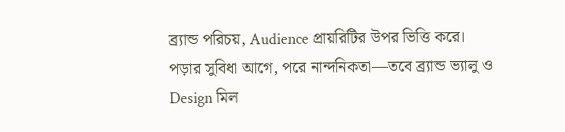ব্র্যান্ড পরিচয়, Audience প্রায়রিটির উপর ভিত্তি করে। পড়ার সুবিধা আগে, পরে নান্দনিকতা—তবে ব্র্যান্ড ভ্যালু ও Design মিল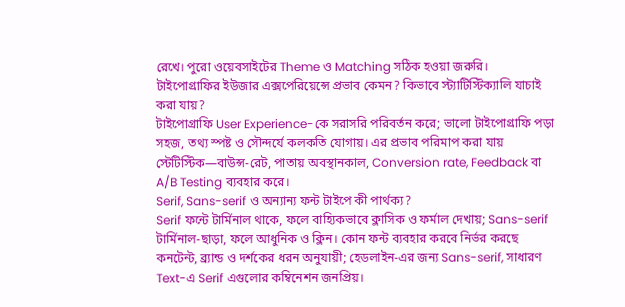রেখে। পুরো ওয়েবসাইটের Theme ও Matching সঠিক হওয়া জরুরি।
টাইপোগ্রাফির ইউজার এক্সপেরিয়েন্সে প্রভাব কেমন? কিভাবে স্ট্যাটিস্টিক্যালি যাচাই করা যায়?
টাইপোগ্রাফি User Experience-কে সরাসরি পরিবর্তন করে; ভালো টাইপোগ্রাফি পড়া সহজ, তথ্য স্পষ্ট ও সৌন্দর্যে কলকতি যোগায়। এর প্রভাব পরিমাপ করা যায় স্টেটিস্টিক—বাউন্স-রেট, পাতায় অবস্থানকাল, Conversion rate, Feedback বা A/B Testing ব্যবহার করে।
Serif, Sans-serif ও অন্যান্য ফন্ট টাইপে কী পার্থক্য?
Serif ফন্টে টার্মিনাল থাকে, ফলে বাহ্যিকভাবে ক্লাসিক ও ফর্মাল দেখায়; Sans-serif টার্মিনাল-ছাড়া, ফলে আধুনিক ও ক্লিন। কোন ফন্ট ব্যবহার করবে নির্ভর করছে কনটেন্ট, ব্র্যান্ড ও দর্শকের ধরন অনুযায়ী; হেডলাইন-এর জন্য Sans-serif, সাধারণ Text-এ Serif এগুলোর কম্বিনেশন জনপ্রিয়।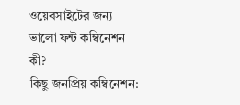ওয়েবসাইটের জন্য ভালো ফন্ট কম্বিনেশন কী?
কিছু জনপ্রিয় কম্বিনেশন: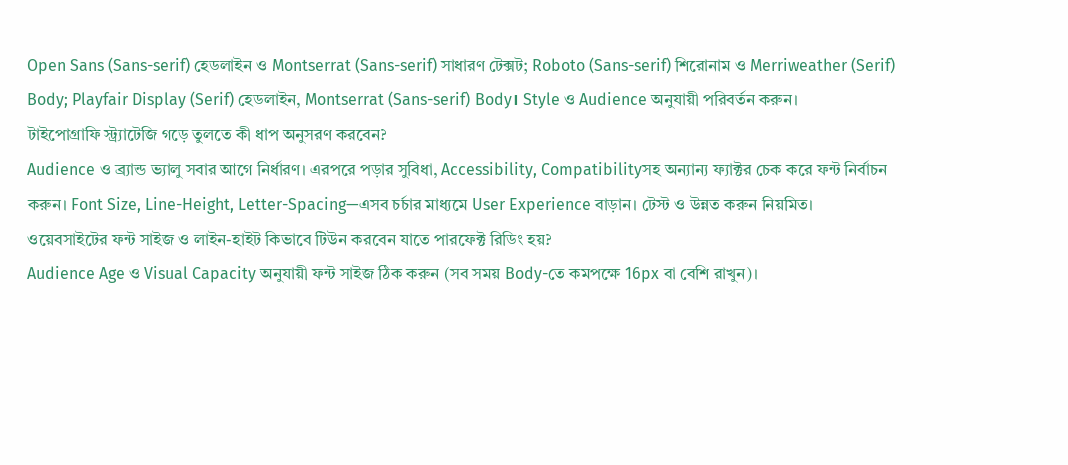Open Sans (Sans-serif) হেডলাইন ও Montserrat (Sans-serif) সাধারণ টেক্সট; Roboto (Sans-serif) শিরোনাম ও Merriweather (Serif) Body; Playfair Display (Serif) হেডলাইন, Montserrat (Sans-serif) Body। Style ও Audience অনুযায়ী পরিবর্তন করুন।
টাইপোগ্রাফি স্ট্র্যাটেজি গড়ে তুলতে কী ধাপ অনুসরণ করবেন?
Audience ও ব্র্যান্ড ভ্যালু সবার আগে নির্ধারণ। এরপরে পড়ার সুবিধা, Accessibility, Compatibilityসহ অন্যান্য ফ্যাক্টর চেক করে ফন্ট নির্বাচন করুন। Font Size, Line-Height, Letter-Spacing—এসব চর্চার মাধ্যমে User Experience বাড়ান। টেস্ট ও উন্নত করুন নিয়মিত।
ওয়েবসাইটের ফন্ট সাইজ ও লাইন-হাইট কিভাবে টিউন করবেন যাতে পারফেক্ট রিডিং হয়?
Audience Age ও Visual Capacity অনুযায়ী ফন্ট সাইজ ঠিক করুন (সব সময় Body-তে কমপক্ষে 16px বা বেশি রাখুন)।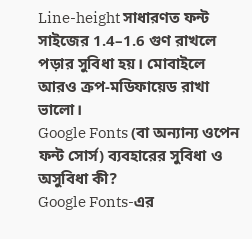Line-height সাধারণত ফন্ট সাইজের 1.4–1.6 গুণ রাখলে পড়ার সুবিধা হয়। মোবাইলে আরও ক্রপ-মডিফায়েড রাখা ভালো।
Google Fonts (বা অন্যান্য ওপেন ফন্ট সোর্স) ব্যবহারের সুবিধা ও অসুবিধা কী?
Google Fonts-এর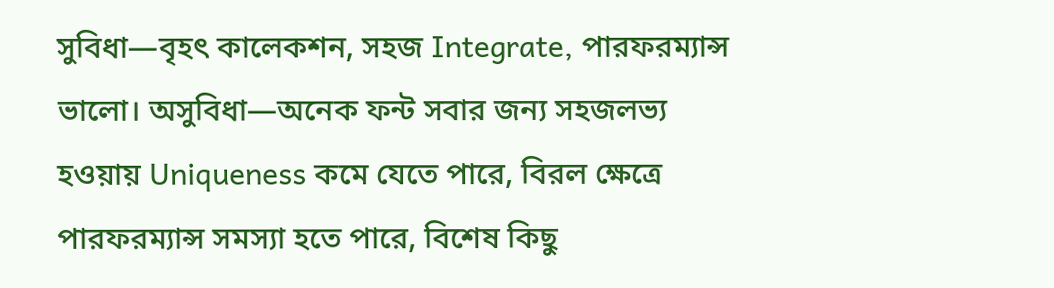সুবিধা—বৃহৎ কালেকশন, সহজ Integrate, পারফরম্যান্স ভালো। অসুবিধা—অনেক ফন্ট সবার জন্য সহজলভ্য হওয়ায় Uniqueness কমে যেতে পারে, বিরল ক্ষেত্রে পারফরম্যান্স সমস্যা হতে পারে, বিশেষ কিছু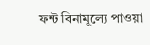ফন্ট বিনামূল্যে পাওয়া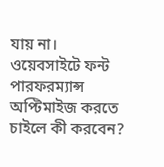যায় না।
ওয়েবসাইটে ফন্ট পারফরম্যান্স অপ্টিমাইজ করতে চাইলে কী করবেন?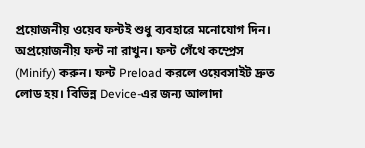প্রয়োজনীয় ওয়েব ফন্টই শুধু ব্যবহারে মনোযোগ দিন। অপ্রয়োজনীয় ফন্ট না রাখুন। ফন্ট গেঁথে কম্প্রেস (Minify) করুন। ফন্ট Preload করলে ওয়েবসাইট দ্রুত লোড হয়। বিভিন্ন Device-এর জন্য আলাদা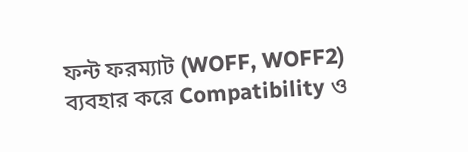ফন্ট ফরম্যাট (WOFF, WOFF2) ব্যবহার করে Compatibility ও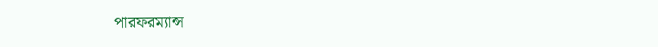পারফরম্যান্স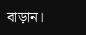বাড়ান।